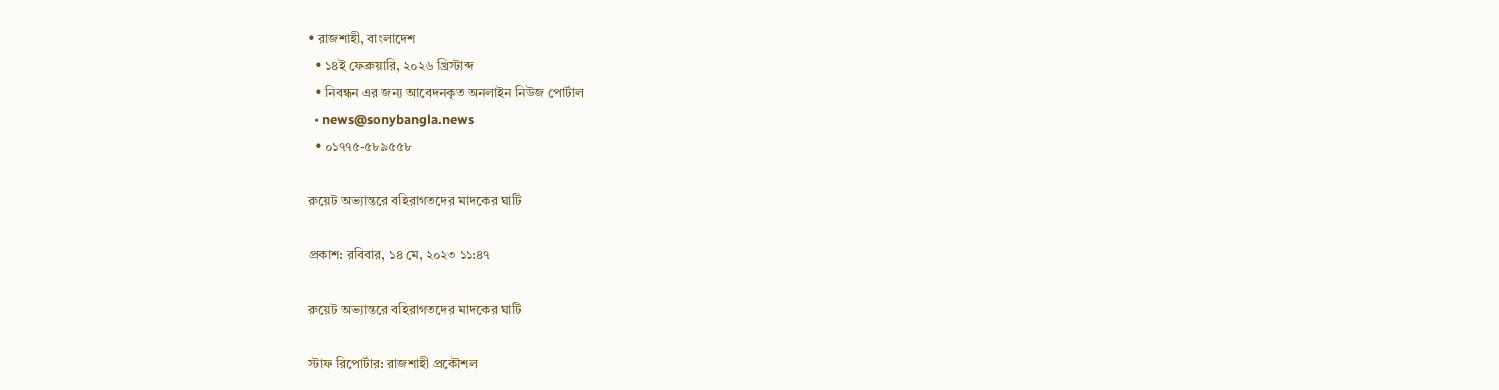• রাজশাহী, বাংলাদেশ
  • ১৪ই ফেব্রুয়ারি, ২০২৬ খ্রিস্টাব্দ
  • নিবন্ধন এর জন্য আবেদনকৃত অনলাইন নিউজ পোর্টাল
  • news@sonybangla.news
  • ০১৭৭৫-৫৮৯৫৫৮

রুয়েট অভ্যান্তরে বহিরাগতদের মাদকের ঘাটি

প্রকাশ: রবিবার, ১৪ মে, ২০২৩ ১১:৪৭

রুয়েট অভ্যান্তরে বহিরাগতদের মাদকের ঘাটি

স্টাফ রিপোর্টার: রাজশাহী প্রকৌশল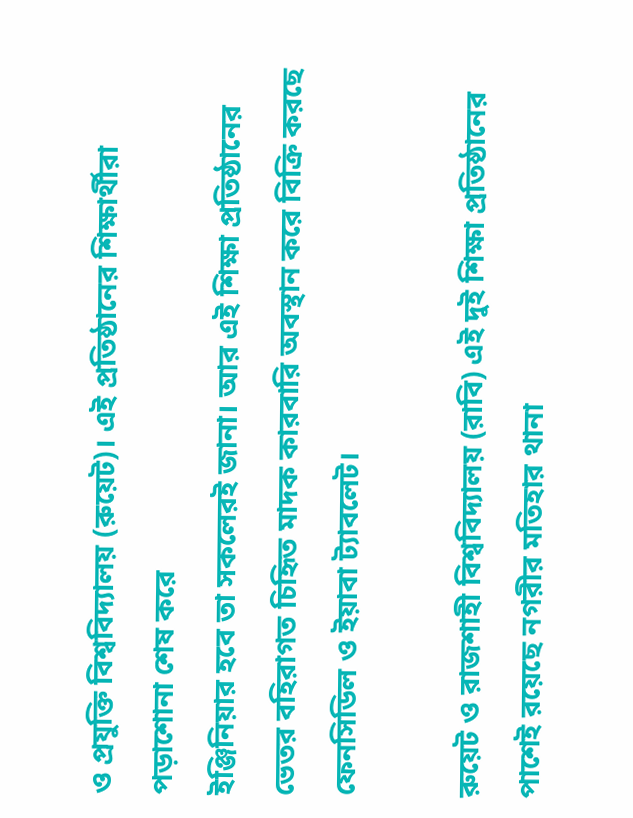ও প্রযুক্তি বিশ্ববিদ্যালয় (রুয়েট)। এই প্রতিষ্ঠানের শিক্ষার্থীরা পড়াশোনা শেষ করে
ইঞ্জিনিয়ার হবে তা সকলেরই জানা। আর এই শিক্ষা প্রতিষ্ঠানের ভেতর বহিরাগত চিহিৃত মাদক কারবারি অবস্থান করে বিক্রি করছে ফেনসিডিল ও ইয়াবা ট্যাবলেট।

রুয়েট ও রাজশাহী বিশ্ববিদ্যালয় (রাবি) এই দুই শিক্ষা প্রতিষ্ঠানের পাশেই রয়েছে নগরীর মতিহার থানা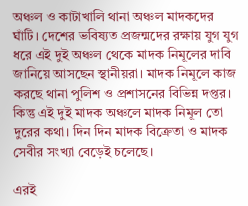অঞ্চল ও কাটাখালি থানা অঞ্চল মাদকদের ঘাঁটি। দেশের ভবিষ্যত প্রজন্মদের রক্ষায় যুগ যুগ ধরে এই দুই অঞ্চল থেকে মাদক নিমূলের দাবি জানিয়ে আসছেন স্থানীয়রা। মাদক নিমূলে কাজ করছে থানা পুলিশ ও প্রশাসনের বিভিন্ন দপ্তর। কিন্তু এই দুই মাদক অঞ্চলে মাদক নিমূল তো দুরের কথা। দিন দিন মাদক বিক্রেতা ও মাদক সেবীর সংখ্যা বেড়েই চলেছে।

এরই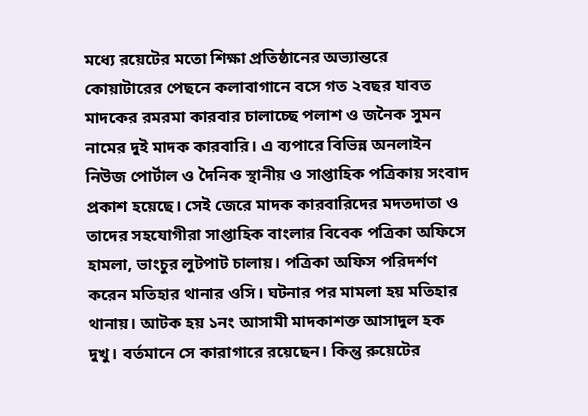মধ্যে রয়েটের মতো শিক্ষা প্রতিষ্ঠানের অভ্যান্তরে কোয়াটারের পেছনে কলাবাগানে বসে গত ২বছর যাবত মাদকের রমরমা কারবার চালাচ্ছে পলাশ ও জনৈক সুমন নামের দুই মাদক কারবারি। এ ব্যপারে বিভিন্ন অনলাইন নিউজ পোর্টাল ও দৈনিক স্থানীয় ও সাপ্তাহিক পত্রিকায় সংবাদ প্রকাশ হয়েছে। সেই জেরে মাদক কারবারিদের মদতদাতা ও তাদের সহযোগীরা সাপ্তাহিক বাংলার বিবেক পত্রিকা অফিসে হামলা, ভাংচুর লুটপাট চালায়। পত্রিকা অফিস পরিদর্শণ করেন মতিহার থানার ওসি। ঘটনার পর মামলা হয় মতিহার থানায়। আটক হয় ১নং আসামী মাদকাশক্ত আসাদুল হক দুখু। বর্তমানে সে কারাগারে রয়েছেন। কিন্তু রুয়েটের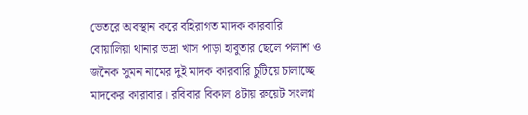ভেতরে অবস্থান করে বহিরাগত মাদক কারবারি বোয়ালিয়া থানার ভদ্রা খাস পাড়া হাবুতার ছেলে পলাশ ও জনৈক সুমন নামের দুই মাদক কারবারি চুটিয়ে চালাচ্ছে মাদকের কারাবার। রবিবার বিকাল ৪টায় রুয়েট সংলগ্ন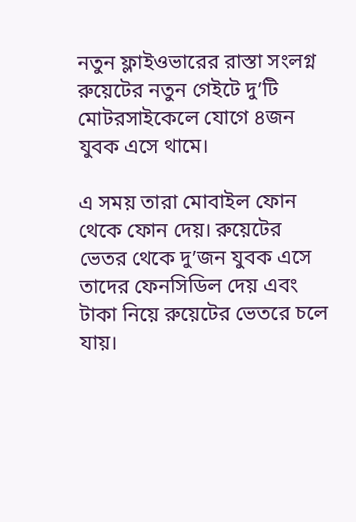নতুন ফ্লাইওভারের রাস্তা সংলগ্ন রুয়েটের নতুন গেইটে দু’টি মোটরসাইকেলে যোগে ৪জন যুবক এসে থামে।

এ সময় তারা মোবাইল ফোন থেকে ফোন দেয়। রুয়েটের ভেতর থেকে দু’জন যুবক এসে তাদের ফেনসিডিল দেয় এবং টাকা নিয়ে রুয়েটের ভেতরে চলে যায়।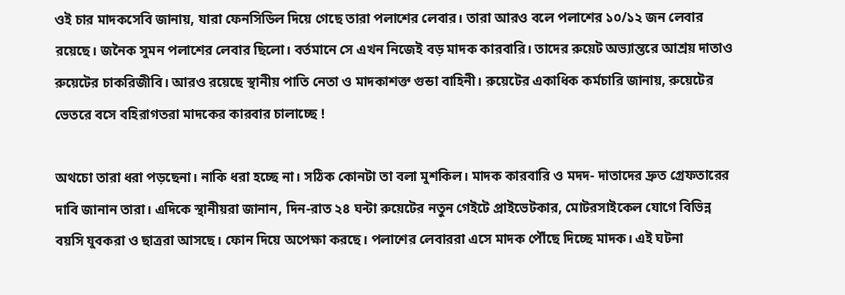ওই চার মাদকসেবি জানায়, যারা ফেনসিডিল দিয়ে গেছে তারা পলাশের লেবার। তারা আরও বলে পলাশের ১০/১২ জন লেবার রয়েছে। জনৈক সুমন পলাশের লেবার ছিলো। বর্তমানে সে এখন নিজেই বড় মাদক কারবারি। তাদের রুয়েট অভ্যান্তরে আশ্রয় দাতাও রুয়েটের চাকরিজীবি। আরও রয়েছে স্থানীয় পাতি নেতা ও মাদকাশক্ত গুন্ডা বাহিনী। রুয়েটের একাধিক কর্মচারি জানায়, রুয়েটের ভেতরে বসে বহিরাগতরা মাদকের কারবার চালাচ্ছে !

অথচো তারা ধরা পড়ছেনা। নাকি ধরা হচ্ছে না। সঠিক কোনটা তা বলা মুশকিল। মাদক কারবারি ও মদদ- দাতাদের দ্রুত গ্রেফতারের দাবি জানান তারা। এদিকে স্থানীয়রা জানান, দিন-রাত ২৪ ঘন্টা রুয়েটের নতুন গেইটে প্রাইভেটকার, মোটরসাইকেল যোগে বিভিন্ন বয়সি যুবকরা ও ছাত্ররা আসছে। ফোন দিয়ে অপেক্ষা করছে। পলাশের লেবাররা এসে মাদক পৌঁছে দিচ্ছে মাদক। এই ঘটনা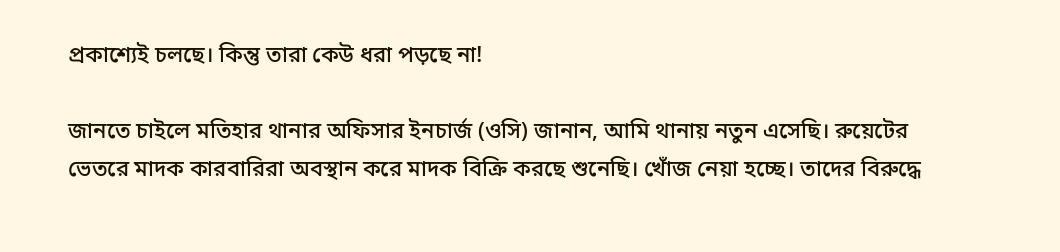প্রকাশ্যেই চলছে। কিন্তু তারা কেউ ধরা পড়ছে না!

জানতে চাইলে মতিহার থানার অফিসার ইনচার্জ (ওসি) জানান, আমি থানায় নতুন এসেছি। রুয়েটের ভেতরে মাদক কারবারিরা অবস্থান করে মাদক বিক্রি করছে শুনেছি। খোঁজ নেয়া হচ্ছে। তাদের বিরুদ্ধে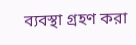ব্যবস্থা গ্রহণ করা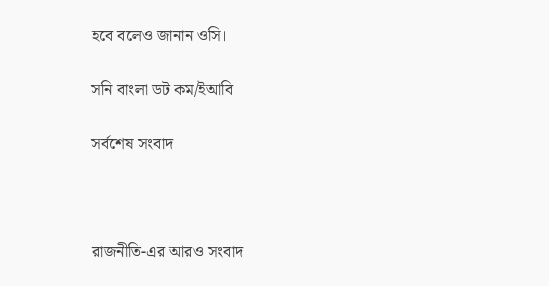হবে বলেও জানান ওসি।

সনি বাংলা ডট কম/ইআবি

সর্বশেষ সংবাদ



রাজনীতি-এর আরও সংবাদ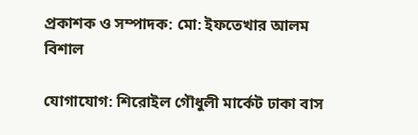প্রকাশক ও সম্পাদক: মো: ইফতেখার আলম বিশাল

যোগাযোগ: শিরোইল গৌধুলী মার্কেট ঢাকা বাস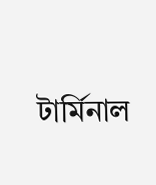টার্মিনাল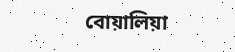বোয়ালিয়া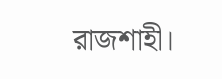রাজশাহী।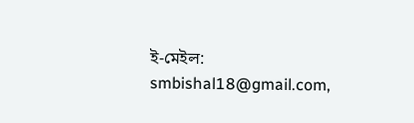ই-মেইল: smbishal18@gmail.com,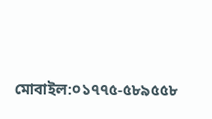মোবাইল:০১৭৭৫-৫৮৯৫৫৮